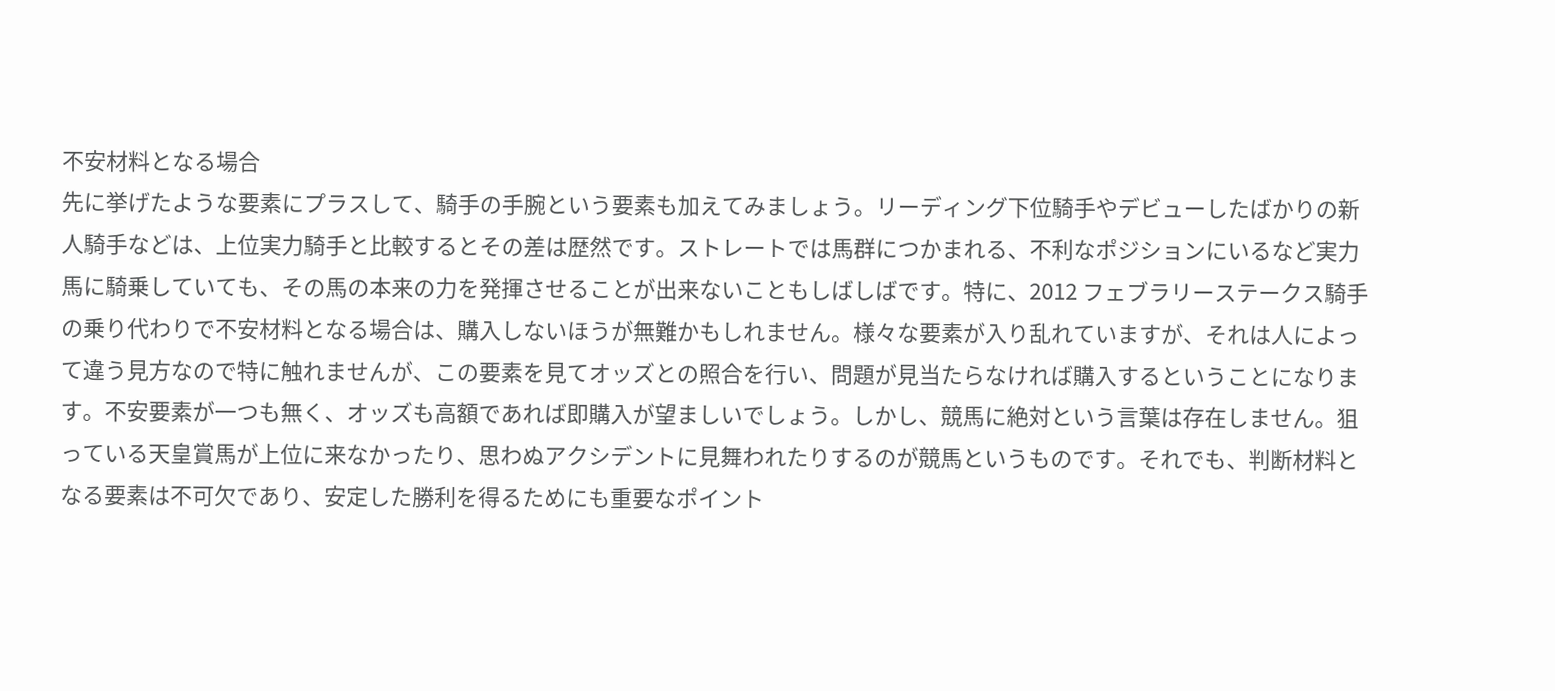不安材料となる場合
先に挙げたような要素にプラスして、騎手の手腕という要素も加えてみましょう。リーディング下位騎手やデビューしたばかりの新人騎手などは、上位実力騎手と比較するとその差は歴然です。ストレートでは馬群につかまれる、不利なポジションにいるなど実力馬に騎乗していても、その馬の本来の力を発揮させることが出来ないこともしばしばです。特に、2012 フェブラリーステークス騎手の乗り代わりで不安材料となる場合は、購入しないほうが無難かもしれません。様々な要素が入り乱れていますが、それは人によって違う見方なので特に触れませんが、この要素を見てオッズとの照合を行い、問題が見当たらなければ購入するということになります。不安要素が一つも無く、オッズも高額であれば即購入が望ましいでしょう。しかし、競馬に絶対という言葉は存在しません。狙っている天皇賞馬が上位に来なかったり、思わぬアクシデントに見舞われたりするのが競馬というものです。それでも、判断材料となる要素は不可欠であり、安定した勝利を得るためにも重要なポイント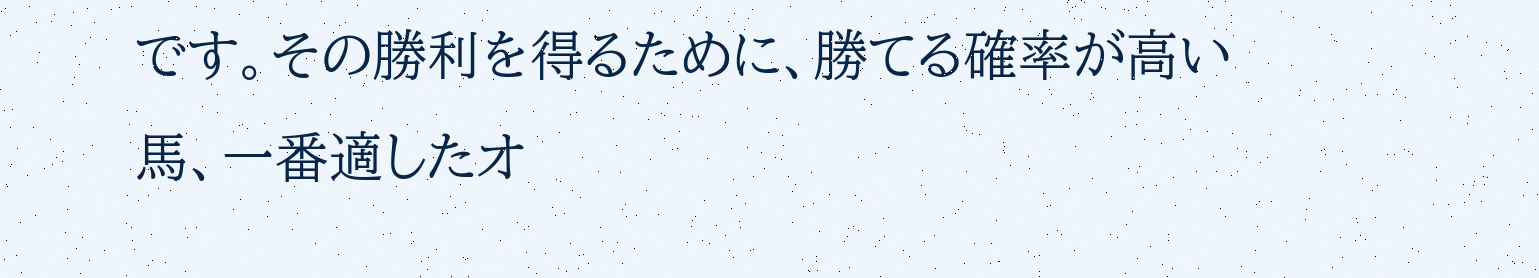です。その勝利を得るために、勝てる確率が高い馬、一番適したオ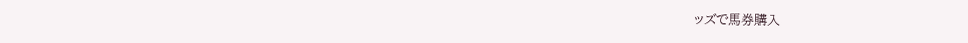ッズで馬券購入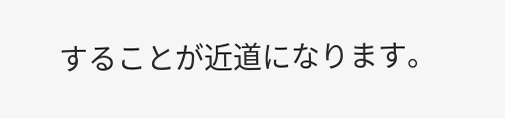することが近道になります。